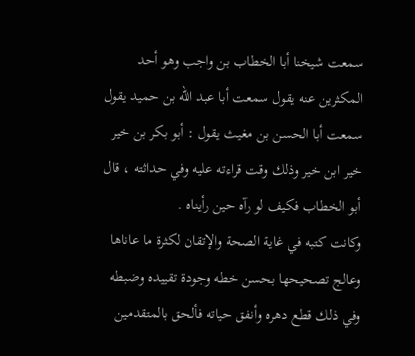سمعت شيخنا أبا الخطاب بن واجب وهو أحد المكثرين عنه يقول سمعت أبا عبد اللّه بن حميد يقول سمعت أبا الحسن بن مغيث يقول : أبو بكر بن خير خير ابن خير وذلك وقت قراءته عليه وفي حداثته ، قال أبو الخطاب فكيف لو رآه حين رأيناه .
وكانت كتبه في غاية الصحة والإتقان لكثرة ما عاناها وعالج تصحيحها بحسن خطه وجودة تقييده وضبطه وفي ذلك قطع دهره وأنفق حياته فألحق بالمتقدمين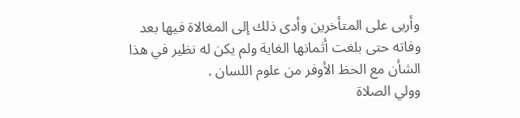وأربى على المتأخرين وأدى ذلك إلى المغالاة فيها بعد وفاته حتى بلغت أثمانها الغاية ولم يكن له نظير في هذا الشأن مع الحظ الأوفر من علوم اللسان .
وولي الصلاة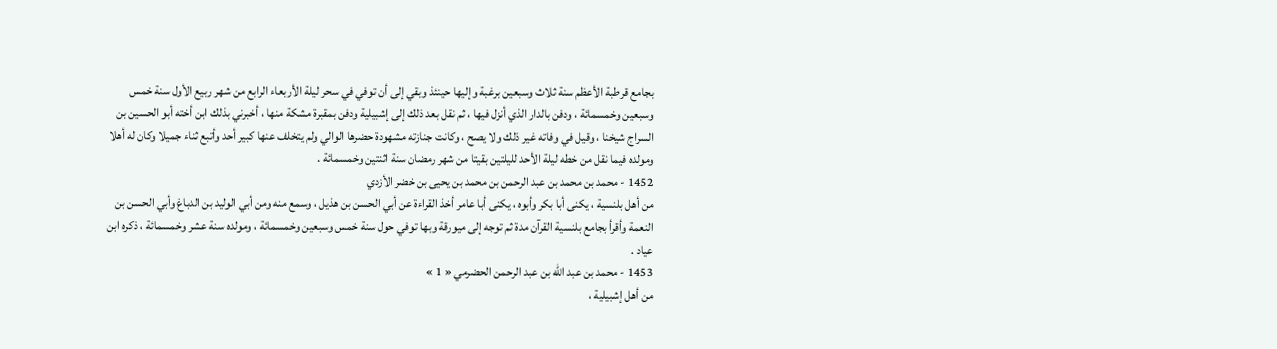بجامع قرطبة الأعظم سنة ثلاث وسبعين برغبة وإليها حينئذ وبقي إلى أن توفي في سحر ليلة الأربعاء الرابع من شهر ربيع الأول سنة خمس وسبعين وخمسمائة ، ودفن بالدار الذي أنزل فيها ، ثم نقل بعد ذلك إلى إشبيلية ودفن بمقبرة مشكة منها ، أخبرني بذلك ابن أخته أبو الحسين بن السراج شيخنا ، وقيل في وفاته غير ذلك ولا يصح ، وكانت جنازته مشهودة حضرها الوالي ولم يتخلف عنها كبير أحد وأتبع ثناء جميلا وكان له أهلا ومولده فيما نقل من خطه ليلة الأحد لليلتين بقيتا من شهر رمضان سنة اثنتين وخمسمائة .
1452 - محمد بن محمد بن عبد الرحمن بن محمد بن يحيى بن خضر الأزدي
من أهل بلنسية ، يكنى أبا بكر وأبوه ، يكنى أبا عامر أخذ القراءة عن أبي الحسن بن هذيل ، وسمع منه ومن أبي الوليد بن الدباغ وأبي الحسن بن النعمة وأقرأ بجامع بلنسية القرآن مدة ثم توجه إلى ميورقة وبها توفي حول سنة خمس وسبعين وخمسمائة ، ومولده سنة عشر وخمسمائة ، ذكره ابن عياد .
1453 - محمد بن عبد اللّه بن عبد الرحمن الحضرمي « 1 »
من أهل إشبيلية ،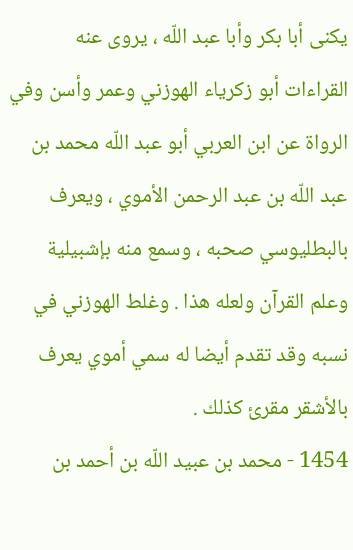يكنى أبا بكر وأبا عبد اللّه ، يروى عنه القراءات أبو زكرياء الهوزني وعمر وأسن وفي الرواة عن ابن العربي أبو عبد اللّه محمد بن عبد اللّه بن عبد الرحمن الأموي ، ويعرف بالبطليوسي صحبه ، وسمع منه بإشبيلية وعلم القرآن ولعله هذا . وغلط الهوزني في نسبه وقد تقدم أيضا له سمي أموي يعرف بالأشقر مقرئ كذلك .
1454 - محمد بن عبيد اللّه بن أحمد بن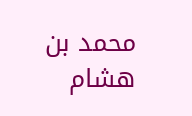محمد بن هشام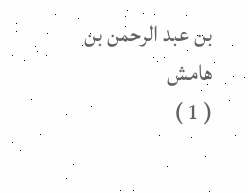بن عبد الرحمن بن
هامش
( 1 )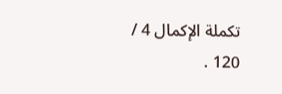تكملة الإكمال 4 / 120 .